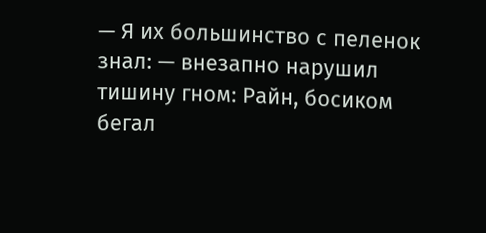— Я их большинство с пеленок знал: — внезапно нарушил тишину гном: Райн, босиком бегал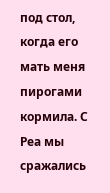под стол, когда его мать меня пирогами кормила. С Реа мы сражались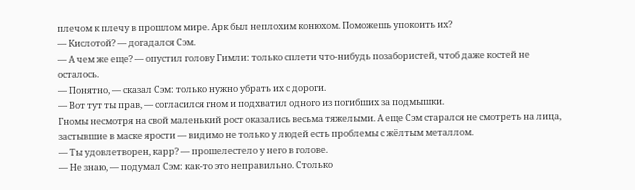плечом к плечу в прошлом мире. Арк был неплохим конюхом. Поможешь упокоить их?
— Кислотой? — догадался Сэм.
— А чем же еще? — опустил голову Гимли: только сплети что-нибудь позабористей, чтоб даже костей не осталось.
— Понятно, — сказал Сэм: только нужно убрать их с дороги.
— Вот тут ты прав, — согласился гном и подхватил одного из погибших за подмышки.
Гномы несмотря на свой маленький рост оказались весьма тяжелыми. А еще Сэм старался не смотреть на лица, застывшие в маске ярости — видимо не только у людей есть проблемы с жёлтым металлом.
— Ты удовлетворен, карр? — прошелестело у него в голове.
— Не знаю, — подумал Сэм: как-то это неправильно. Столько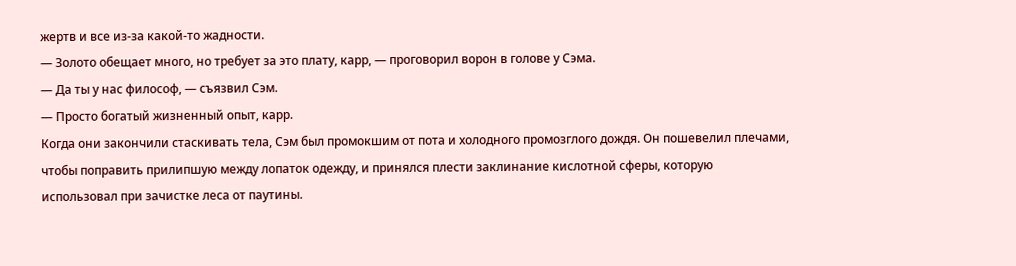жертв и все из-за какой-то жадности.
— Золото обещает много, но требует за это плату, карр, — проговорил ворон в голове у Сэма.
— Да ты у нас философ, — съязвил Сэм.
— Просто богатый жизненный опыт, карр.
Когда они закончили стаскивать тела, Сэм был промокшим от пота и холодного промозглого дождя. Он пошевелил плечами, чтобы поправить прилипшую между лопаток одежду, и принялся плести заклинание кислотной сферы, которую использовал при зачистке леса от паутины.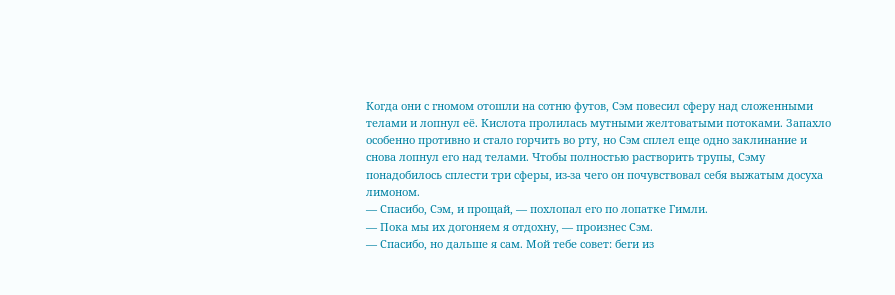Когда они с гномом отошли на сотню футов, Сэм повесил сферу над сложенными телами и лопнул её. Кислота пролилась мутными желтоватыми потоками. Запахло особенно противно и стало горчить во рту, но Сэм сплел еще одно заклинание и снова лопнул его над телами. Чтобы полностью растворить трупы, Сэму понадобилось сплести три сферы, из-за чего он почувствовал себя выжатым досуха лимоном.
— Спасибо, Сэм, и прощай, — похлопал его по лопатке Гимли.
— Пока мы их догоняем я отдохну, — произнес Сэм.
— Спасибо, но дальше я сам. Мой тебе совет: беги из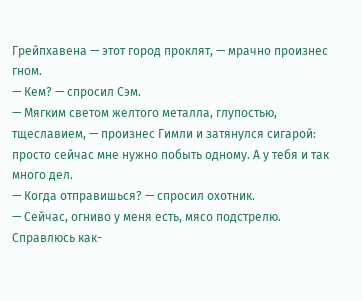Грейпхавена — этот город проклят, — мрачно произнес гном.
— Кем? — спросил Сэм.
— Мягким светом желтого металла, глупостью, тщеславием, — произнес Гимли и затянулся сигарой: просто сейчас мне нужно побыть одному. А у тебя и так много дел.
— Когда отправишься? — спросил охотник.
— Сейчас, огниво у меня есть, мясо подстрелю. Справлюсь как-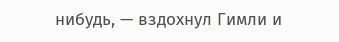нибудь, — вздохнул Гимли и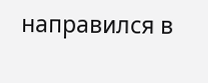направился в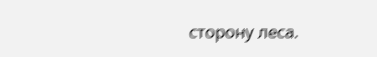сторону леса.